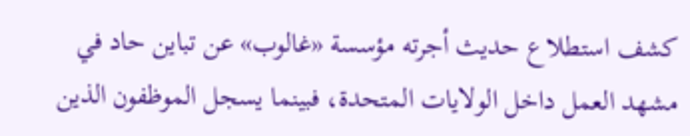كشف استطلاع حديث أجرته مؤسسة «غالوب» عن تباين حاد في مشهد العمل داخل الولايات المتحدة، فبينما يسجل الموظفون الذين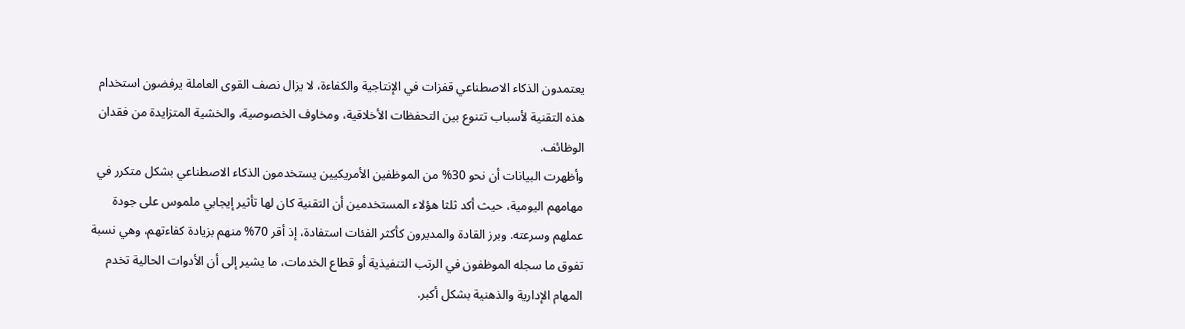يعتمدون الذكاء الاصطناعي قفزات في الإنتاجية والكفاءة، لا يزال نصف القوى العاملة يرفضون استخدام هذه التقنية لأسباب تتنوع بين التحفظات الأخلاقية، ومخاوف الخصوصية، والخشية المتزايدة من فقدان الوظائف.
وأظهرت البيانات أن نحو 30% من الموظفين الأمريكيين يستخدمون الذكاء الاصطناعي بشكل متكرر في مهامهم اليومية، حيث أكد ثلثا هؤلاء المستخدمين أن التقنية كان لها تأثير إيجابي ملموس على جودة عملهم وسرعته. وبرز القادة والمديرون كأكثر الفئات استفادة، إذ أقر 70% منهم بزيادة كفاءتهم، وهي نسبة تفوق ما سجله الموظفون في الرتب التنفيذية أو قطاع الخدمات، ما يشير إلى أن الأدوات الحالية تخدم المهام الإدارية والذهنية بشكل أكبر.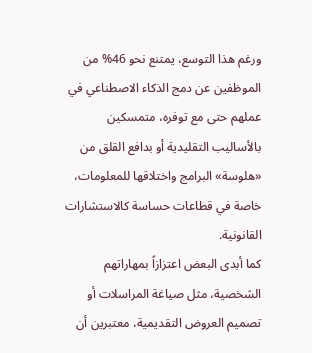ورغم هذا التوسع، يمتنع نحو 46% من الموظفين عن دمج الذكاء الاصطناعي في عملهم حتى مع توفره، متمسكين بالأساليب التقليدية أو بدافع القلق من «هلوسة» البرامج واختلاقها للمعلومات، خاصة في قطاعات حساسة كالاستشارات القانونية.
كما أبدى البعض اعتزازاً بمهاراتهم الشخصية، مثل صياغة المراسلات أو تصميم العروض التقديمية، معتبرين أن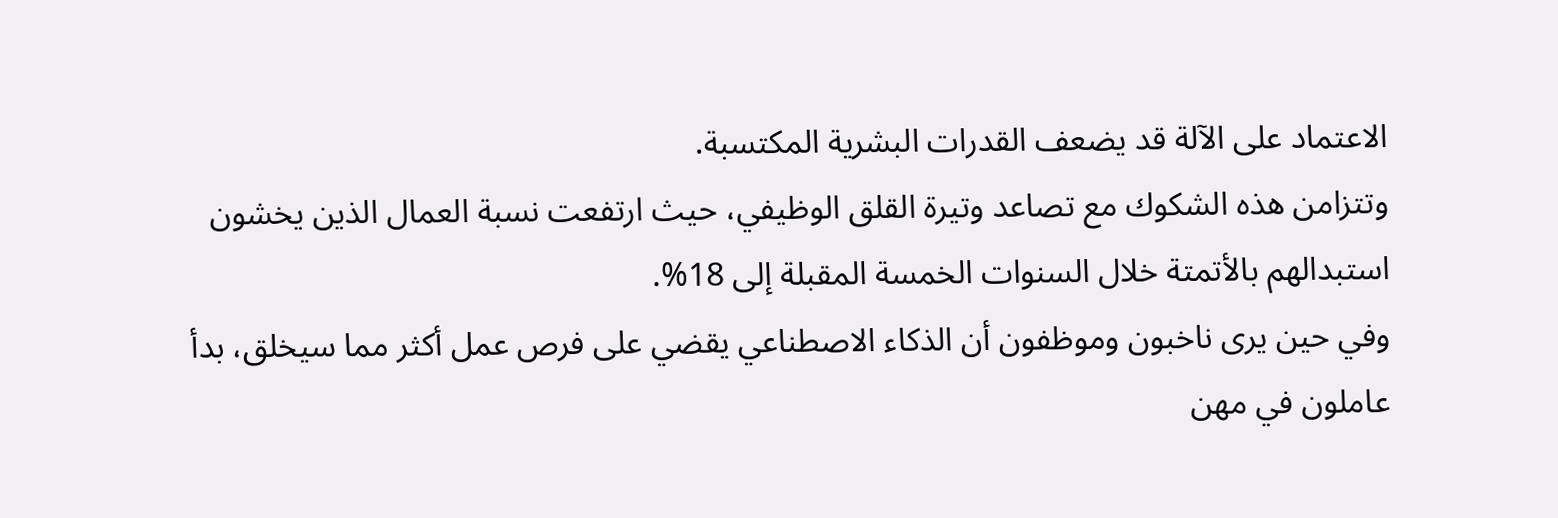الاعتماد على الآلة قد يضعف القدرات البشرية المكتسبة.
وتتزامن هذه الشكوك مع تصاعد وتيرة القلق الوظيفي، حيث ارتفعت نسبة العمال الذين يخشون استبدالهم بالأتمتة خلال السنوات الخمسة المقبلة إلى 18%.
وفي حين يرى ناخبون وموظفون أن الذكاء الاصطناعي يقضي على فرص عمل أكثر مما سيخلق، بدأ عاملون في مهن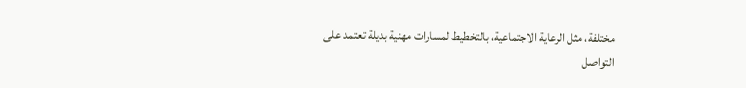مختلفة، مثل الرعاية الاجتماعية، بالتخطيط لمسارات مهنية بديلة تعتمد على التواصل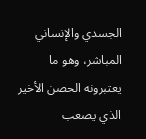الجسدي والإنساني المباشر، وهو ما يعتبرونه الحصن الأخير الذي يصعب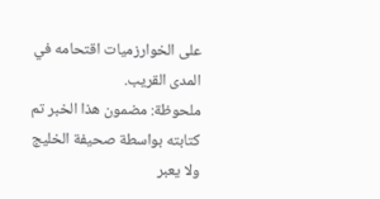على الخوارزميات اقتحامه في المدى القريب.
ملحوظة: مضمون هذا الخبر تم كتابته بواسطة صحيفة الخليج ولا يعبر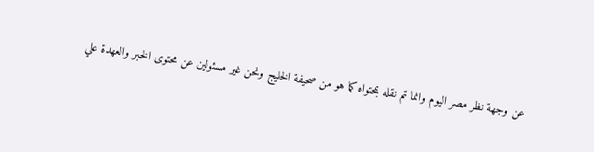عن وجهة نظر مصر اليوم وانما تم نقله بمحتواه كما هو من صحيفة الخليج ونحن غير مسئولين عن محتوى الخبر والعهدة علي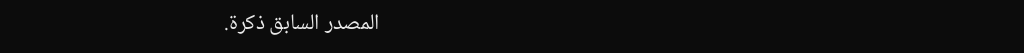المصدر السابق ذكرة.